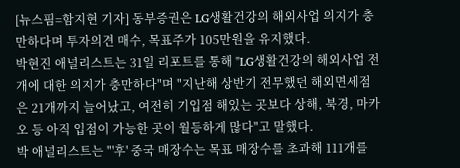[뉴스핌=함지현 기자] 동부증권은 LG생활건강의 해외사업 의지가 충만하다며 투자의견 매수, 목표주가 105만원을 유지했다.
박현진 애널리스트는 31일 리포트를 통해 "LG생활건강의 해외사업 전개에 대한 의지가 충만하다"며 "지난해 상반기 전무했던 해외면세점은 21개까지 늘어났고, 여전히 기입점 해있는 곳보다 상해, 북경, 마카오 등 아직 입점이 가능한 곳이 월등하게 많다"고 말했다.
박 애널리스트는 "'후' 중국 매장수는 목표 매장수를 초과해 111개를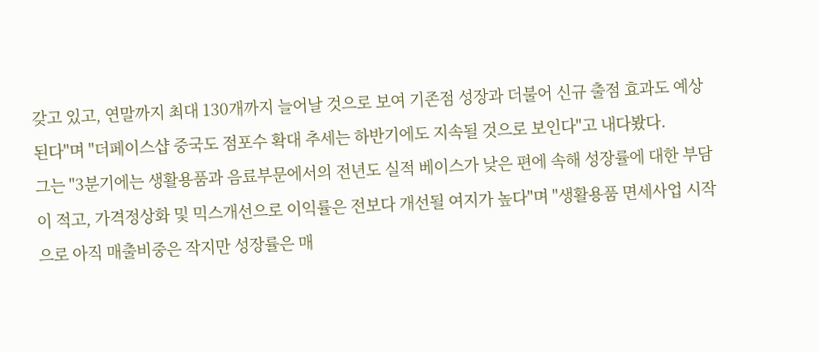갖고 있고, 연말까지 최대 130개까지 늘어날 것으로 보여 기존점 성장과 더불어 신규 출점 효과도 예상된다"며 "더페이스샵 중국도 점포수 확대 추세는 하반기에도 지속될 것으로 보인다"고 내다봤다.
그는 "3분기에는 생활용품과 음료부문에서의 전년도 실적 베이스가 낮은 편에 속해 성장률에 대한 부담이 적고, 가격정상화 및 믹스개선으로 이익률은 전보다 개선될 여지가 높다"며 "생활용품 면세사업 시작으로 아직 매출비중은 작지만 성장률은 매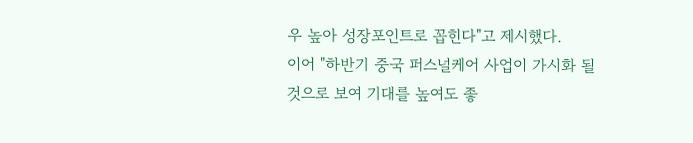우 높아 성장포인트로 꼽힌다"고 제시했다.
이어 "하반기 중국 퍼스널케어 사업이 가시화 될 것으로 보여 기대를 높여도 좋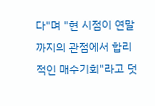다"며 "현 시점이 연말까지의 관점에서 합리적인 매수기회"라고 덧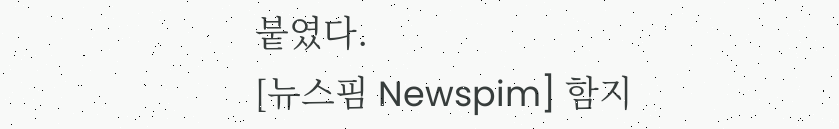붙였다.
[뉴스핌 Newspim] 함지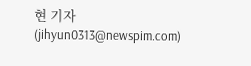현 기자 (jihyun0313@newspim.com)